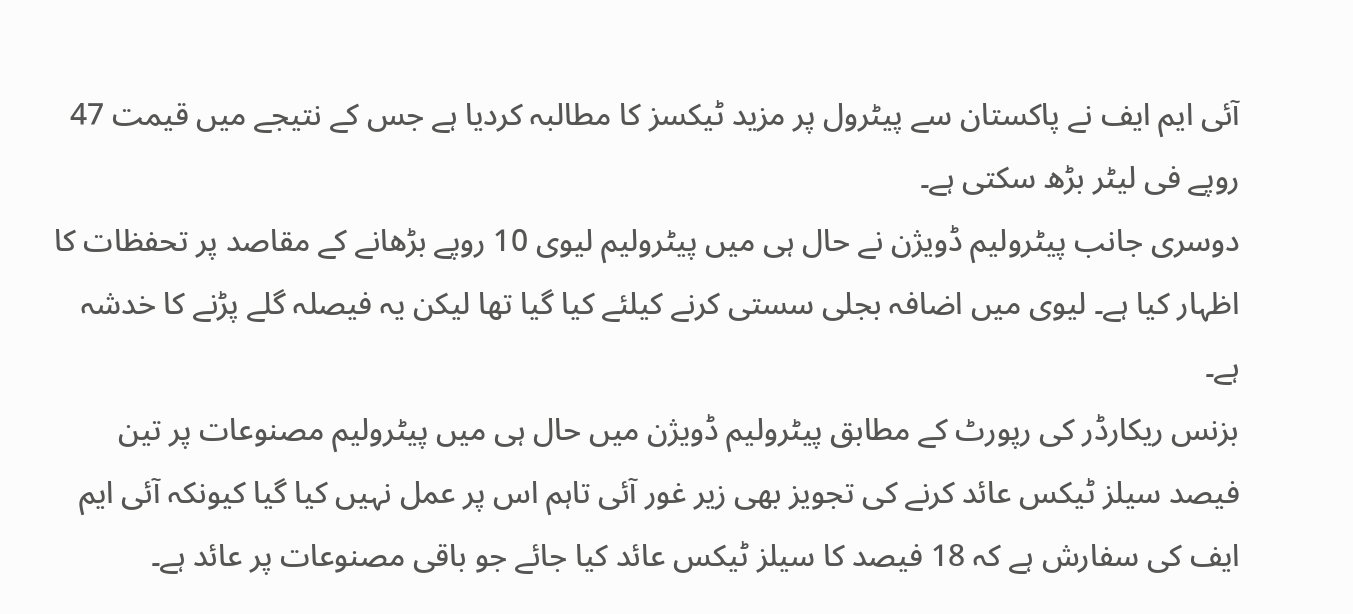آئی ایم ایف نے پاکستان سے پیٹرول پر مزید ٹیکسز کا مطالبہ کردیا ہے جس کے نتیجے میں قیمت 47 روپے فی لیٹر بڑھ سکتی ہے۔
دوسری جانب پیٹرولیم ڈویژن نے حال ہی میں پیٹرولیم لیوی 10 روپے بڑھانے کے مقاصد پر تحفظات کا اظہار کیا ہے۔ لیوی میں اضافہ بجلی سستی کرنے کیلئے کیا گیا تھا لیکن یہ فیصلہ گلے پڑنے کا خدشہ ہے۔
بزنس ریکارڈر کی رپورٹ کے مطابق پیٹرولیم ڈویژن میں حال ہی میں پیٹرولیم مصنوعات پر تین فیصد سیلز ٹیکس عائد کرنے کی تجویز بھی زیر غور آئی تاہم اس پر عمل نہیں کیا گیا کیونکہ آئی ایم ایف کی سفارش ہے کہ 18 فیصد کا سیلز ٹیکس عائد کیا جائے جو باقی مصنوعات پر عائد ہے۔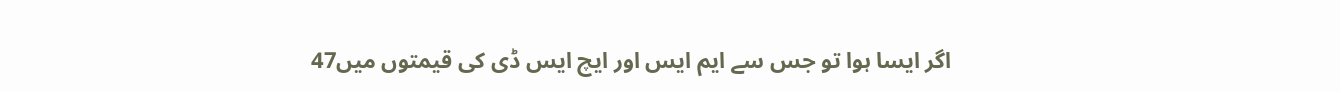اگر ایسا ہوا تو جس سے ایم ایس اور ایچ ایس ڈی کی قیمتوں میں47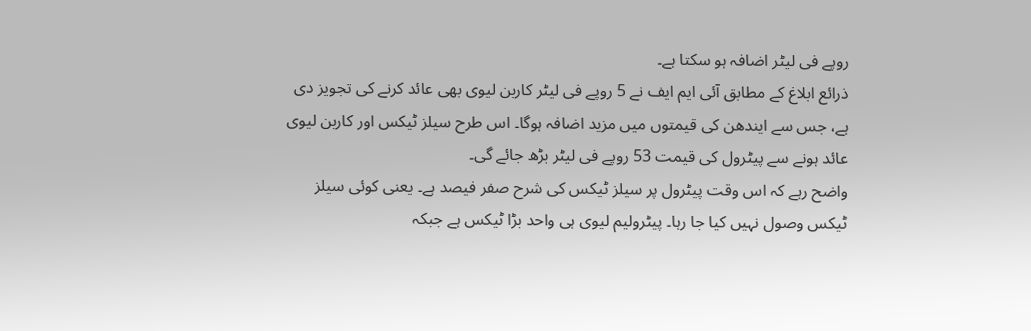روپے فی لیٹر اضافہ ہو سکتا ہے۔
ذرائع ابلاغ کے مطابق آئی ایم ایف نے 5 روپے فی لیٹر کاربن لیوی بھی عائد کرنے کی تجویز دی ہے، جس سے ایندھن کی قیمتوں میں مزید اضافہ ہوگا۔ اس طرح سیلز ٹیکس اور کاربن لیوی عائد ہونے سے پیٹرول کی قیمت 53 روپے فی لیٹر بڑھ جائے گی۔
واضح رہے کہ اس وقت پیٹرول پر سیلز ٹیکس کی شرح صفر فیصد ہے۔ یعنی کوئی سیلز ٹیکس وصول نہیں کیا جا رہا۔ پیٹرولیم لیوی ہی واحد بڑا ٹیکس ہے جبکہ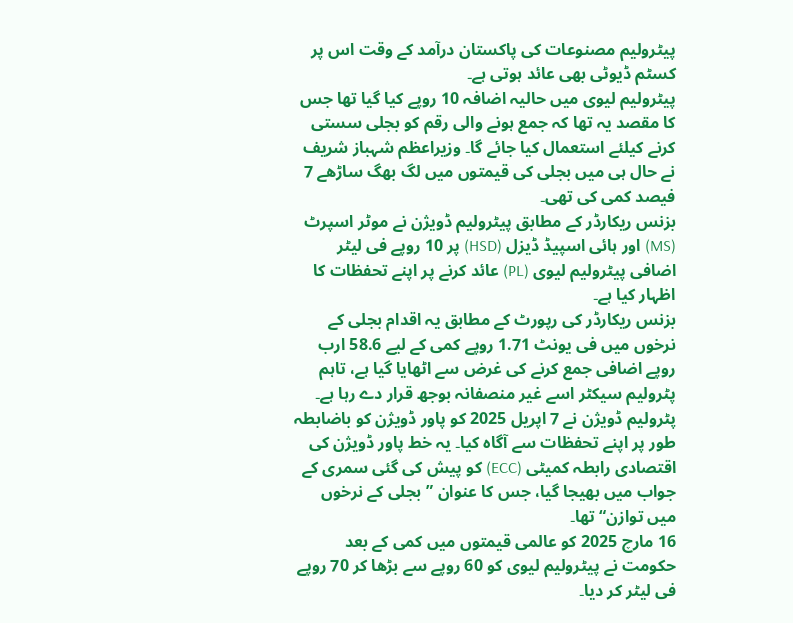پیٹرولیم مصنوعات کی پاکستان درآمد کے وقت اس پر کسٹم ڈیوٹی بھی عائد ہوتی ہے۔
پیٹرولیم لیوی میں حالیہ اضافہ 10 روپے کیا گیا تھا جس کا مقصد یہ تھا کہ جمع ہونے والی رقم کو بجلی سستی کرنے کیلئے استعمال کیا جائے گا۔ وزیراعظم شہباز شریف نے حال ہی میں بجلی کی قیمتوں میں لگ بھگ ساڑھے 7 فیصد کمی کی تھی۔
بزنس ریکارڈر کے مطابق پیٹرولیم ڈویژن نے موٹر اسپرٹ (MS) اور ہائی اسپیڈ ڈیزل (HSD) پر 10 روپے فی لیٹر اضافی پیٹرولیم لیوی (PL) عائد کرنے پر اپنے تحفظات کا اظہار کیا ہے۔
بزنس ریکارڈر کی رپورٹ کے مطابق یہ اقدام بجلی کے نرخوں میں فی یونٹ 1.71 روپے کمی کے لیے 58.6 ارب روپے اضافی جمع کرنے کی غرض سے اٹھایا گیا ہے، تاہم پٹرولیم سیکٹر اسے غیر منصفانہ بوجھ قرار دے رہا ہے۔
پٹرولیم ڈویژن نے 7 اپریل 2025 کو پاور ڈویژن کو باضابطہ طور پر اپنے تحفظات سے آگاہ کیا۔ یہ خط پاور ڈویژن کی اقتصادی رابطہ کمیٹی (ECC) کو پیش کی گئی سمری کے جواب میں بھیجا گیا، جس کا عنوان ”بجلی کے نرخوں میں توازن“ تھا۔
16 مارچ 2025 کو عالمی قیمتوں میں کمی کے بعد حکومت نے پیٹرولیم لیوی کو 60 روپے سے بڑھا کر 70 روپے فی لیٹر کر دیا۔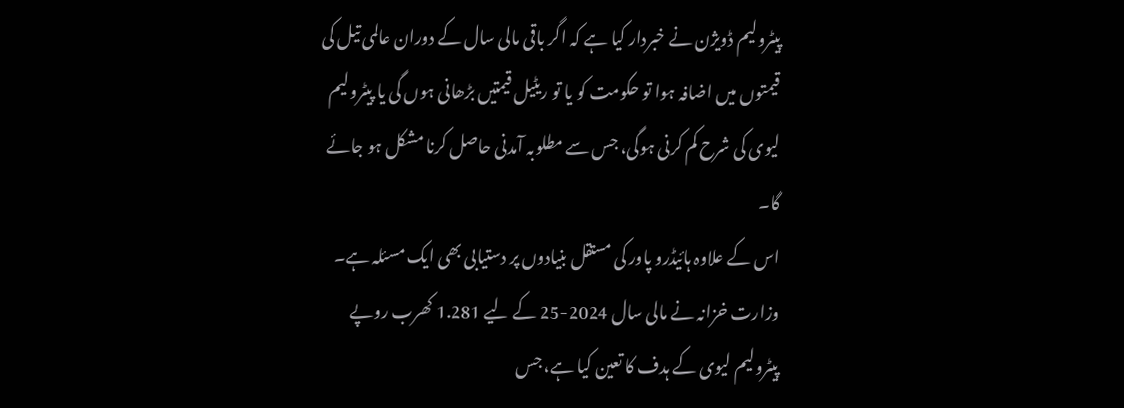پیٹرولیم ڈویژن نے خبردار کیا ہے کہ اگر باقی مالی سال کے دوران عالمی تیل کی قیمتوں میں اضافہ ہوا تو حکومت کو یا تو ریٹیل قیمتیں بڑھانی ہوں گی یا پیٹرولیم لیوی کی شرح کم کرنی ہوگی، جس سے مطلوبہ آمدنی حاصل کرنا مشکل ہو جائے گا۔
اس کے علاوہ ہائیڈرو پاور کی مستقل بنیادوں پر دستیابی بھی ایک مسئلہ ہے۔
وزارت خزانہ نے مالی سال 2024-25 کے لیے 1.281 کھرب روپے پیٹرولیم لیوی کے ہدف کا تعین کیا ہے، جس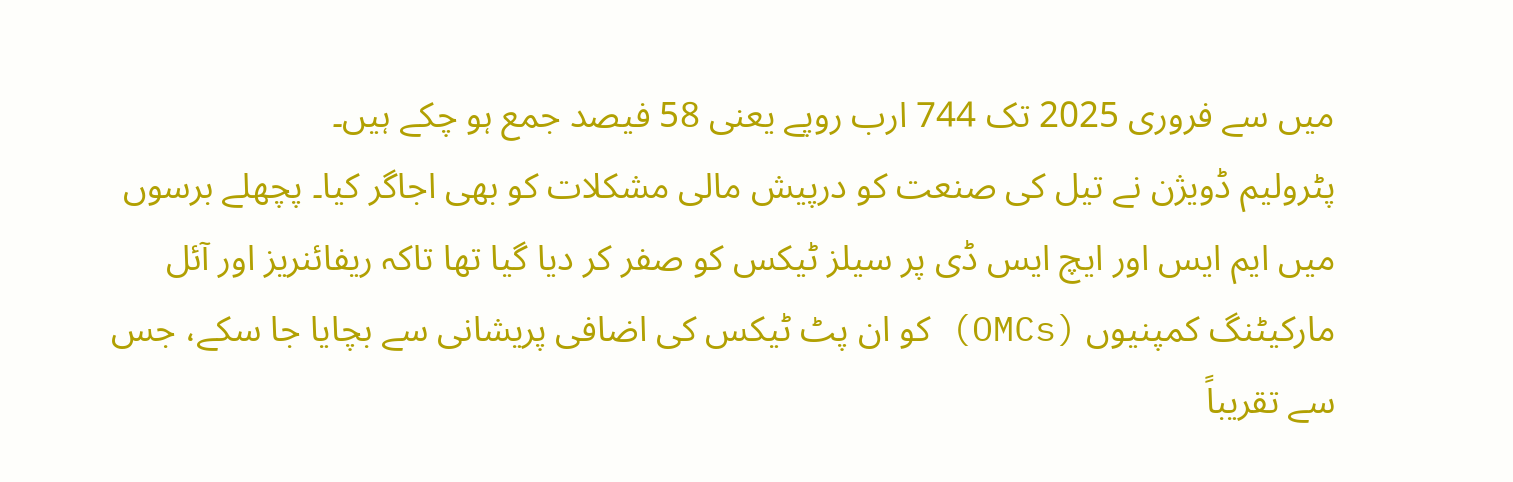میں سے فروری 2025 تک 744 ارب روپے یعنی 58 فیصد جمع ہو چکے ہیں۔
پٹرولیم ڈویژن نے تیل کی صنعت کو درپیش مالی مشکلات کو بھی اجاگر کیا۔ پچھلے برسوں میں ایم ایس اور ایچ ایس ڈی پر سیلز ٹیکس کو صفر کر دیا گیا تھا تاکہ ریفائنریز اور آئل مارکیٹنگ کمپنیوں (OMCs) کو ان پٹ ٹیکس کی اضافی پریشانی سے بچایا جا سکے، جس سے تقریباً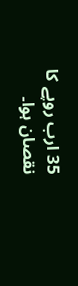35 ارب روپے کا نقصان ہوا۔